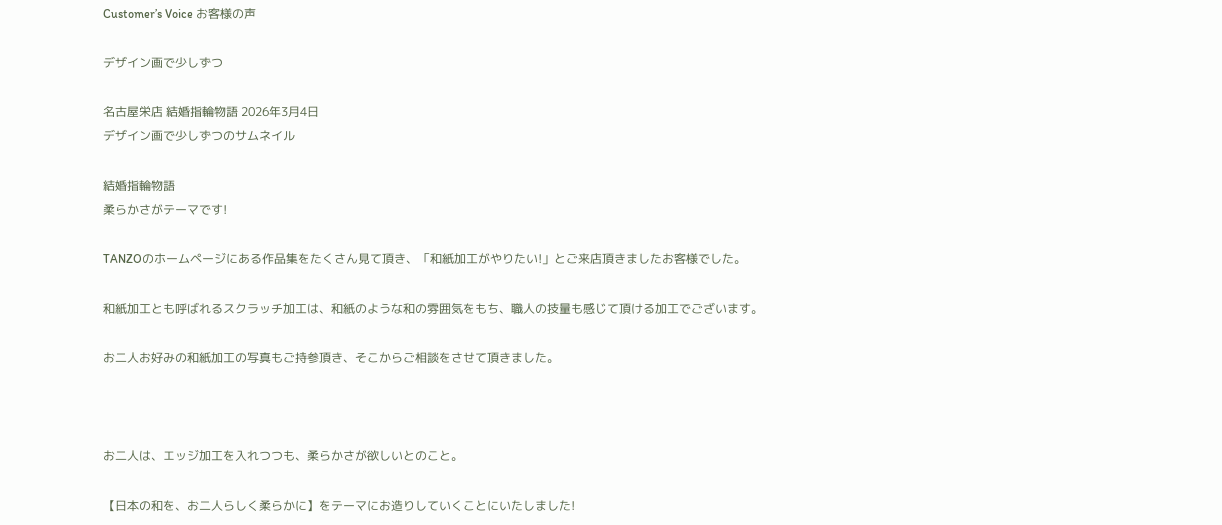Customer’s Voice お客様の声

デザイン画で少しずつ

名古屋栄店 結婚指輪物語 2026年3月4日
デザイン画で少しずつのサムネイル

結婚指輪物語
柔らかさがテーマです!

TANZOのホームページにある作品集をたくさん見て頂き、「和紙加工がやりたい!」とご来店頂きましたお客様でした。

和紙加工とも呼ばれるスクラッチ加工は、和紙のような和の雰囲気をもち、職人の技量も感じて頂ける加工でございます。

お二人お好みの和紙加工の写真もご持参頂き、そこからご相談をさせて頂きました。



お二人は、エッジ加工を入れつつも、柔らかさが欲しいとのこと。

【日本の和を、お二人らしく柔らかに】をテーマにお造りしていくことにいたしました!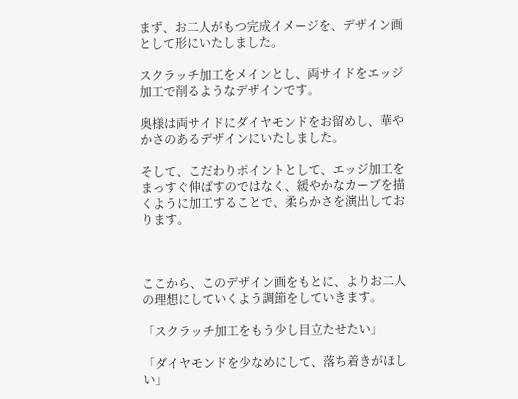まず、お二人がもつ完成イメージを、デザイン画として形にいたしました。

スクラッチ加工をメインとし、両サイドをエッジ加工で削るようなデザインです。

奥様は両サイドにダイヤモンドをお留めし、華やかさのあるデザインにいたしました。

そして、こだわりポイントとして、エッジ加工をまっすぐ伸ばすのではなく、緩やかなカーブを描くように加工することで、柔らかさを演出しております。



ここから、このデザイン画をもとに、よりお二人の理想にしていくよう調節をしていきます。

「スクラッチ加工をもう少し目立たせたい」

「ダイヤモンドを少なめにして、落ち着きがほしい」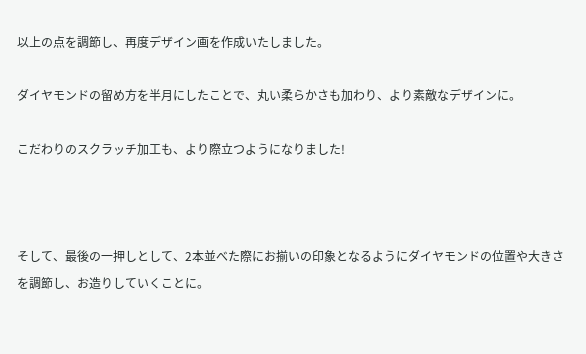以上の点を調節し、再度デザイン画を作成いたしました。

ダイヤモンドの留め方を半月にしたことで、丸い柔らかさも加わり、より素敵なデザインに。

こだわりのスクラッチ加工も、より際立つようになりました!



そして、最後の一押しとして、2本並べた際にお揃いの印象となるようにダイヤモンドの位置や大きさを調節し、お造りしていくことに。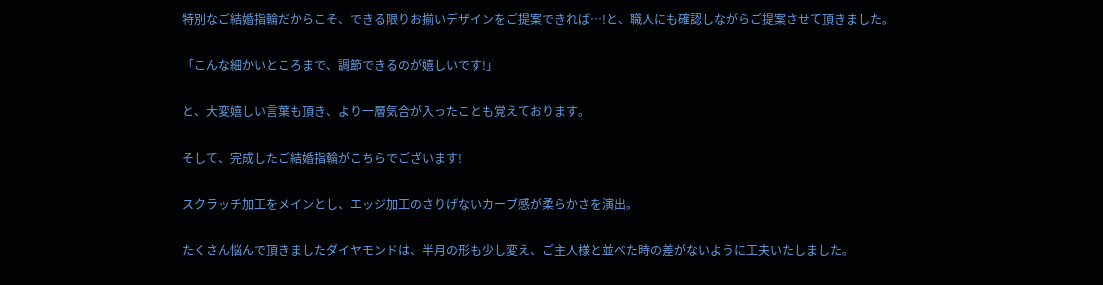特別なご結婚指輪だからこそ、できる限りお揃いデザインをご提案できれば…!と、職人にも確認しながらご提案させて頂きました。

「こんな細かいところまで、調節できるのが嬉しいです!」

と、大変嬉しい言葉も頂き、より一層気合が入ったことも覚えております。

そして、完成したご結婚指輪がこちらでございます!

スクラッチ加工をメインとし、エッジ加工のさりげないカーブ感が柔らかさを演出。

たくさん悩んで頂きましたダイヤモンドは、半月の形も少し変え、ご主人様と並べた時の差がないように工夫いたしました。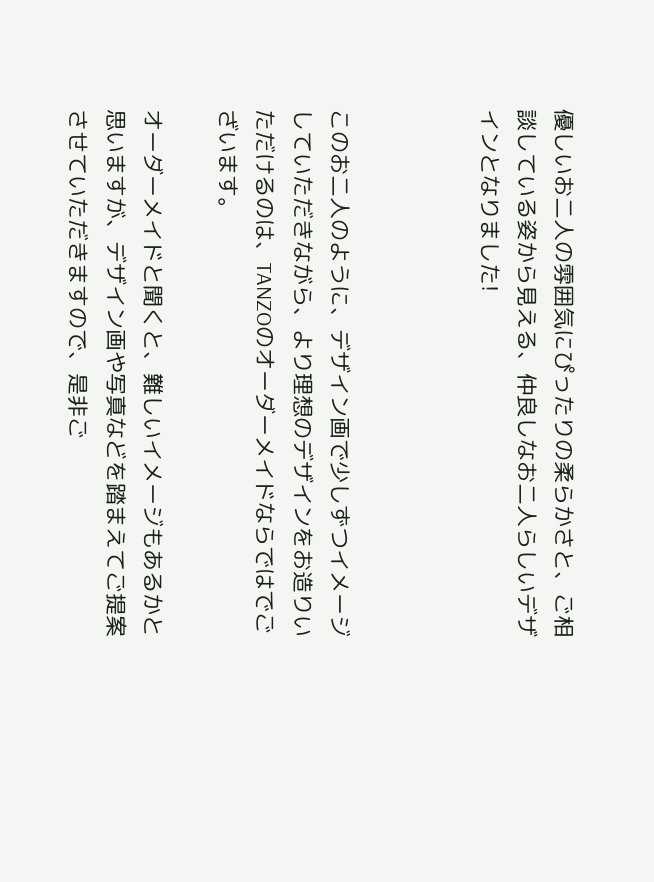優しいお二人の雰囲気にぴったりの柔らかさと、ご相談している姿から見える、仲良しなお二人らしいデザインとなりました!



このお二人のように、デザイン画で少しずつイメージしていただきながら、より理想のデザインをお造りいただけるのは、TANZOのオーダーメイドならではでございます。

オーダーメイドと聞くと、難しいイメージもあるかと思いますが、デザイン画や写真などを踏まえてご提案させていただきますので、是非ご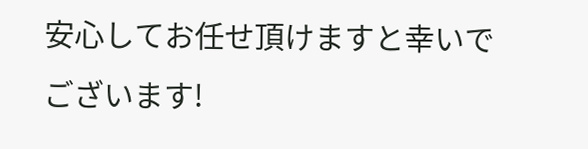安心してお任せ頂けますと幸いでございます!